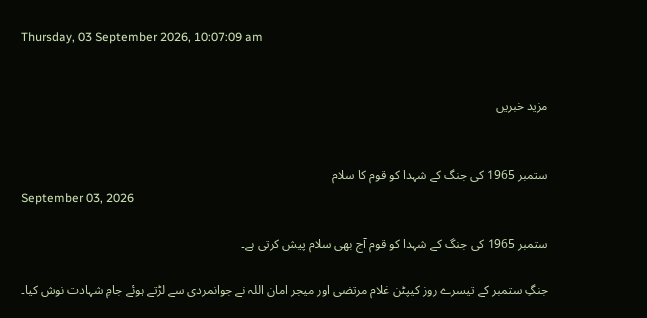Thursday, 03 September 2026, 10:07:09 am


مزید خبریں


ستمبر 1965 کی جنگ کے شہدا کو قوم کا سلام
September 03, 2026

ستمبر 1965 کی جنگ کے شہدا کو قوم آج بھی سلام پیش کرتی ہے۔

جنگِ ستمبر کے تیسرے روز کیپٹن غلام مرتضی اور میجر امان اللہ نے جوانمردی سے لڑتے ہوئے جامِ شہادت نوش کیا۔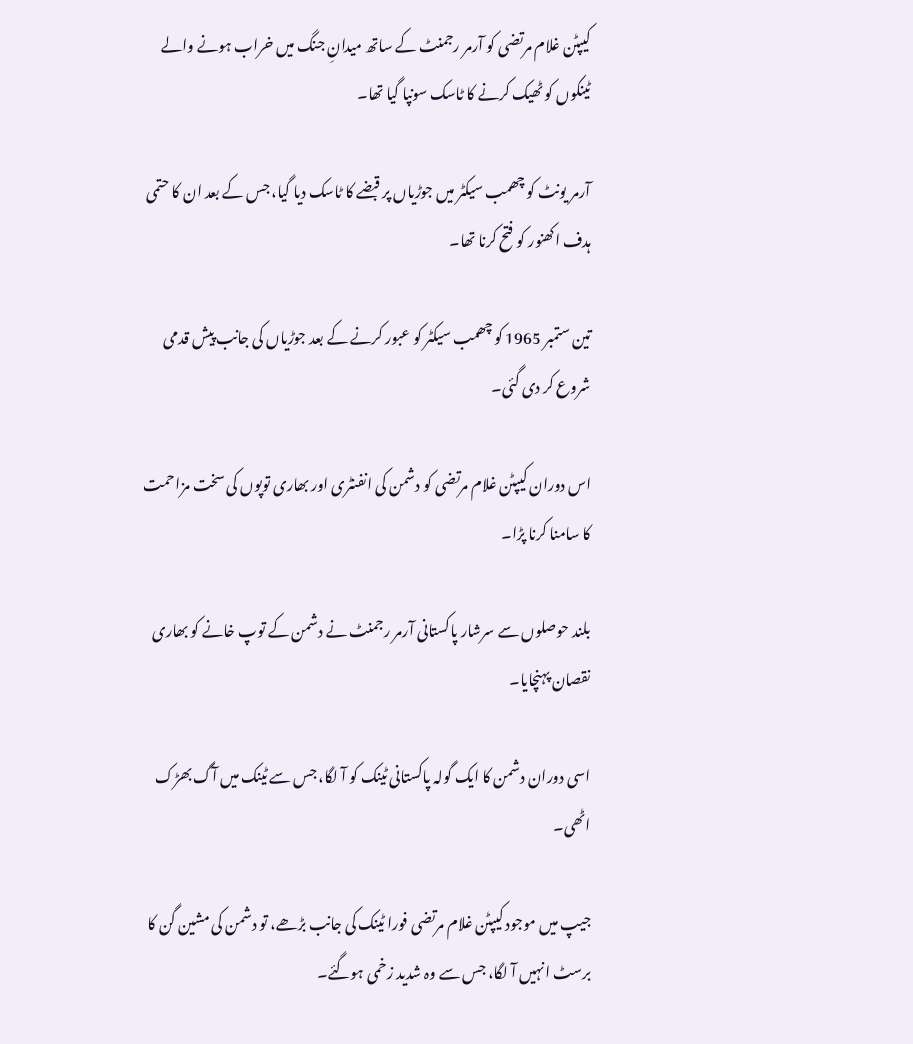کیپٹن غلام مرتضی کو آرمر رجمنٹ کے ساتھ میدانِ جنگ میں خراب ہونے والے ٹینکوں کو ٹھیک کرنے کا ٹاسک سونپا گیا تھا۔

آرمر یونٹ کو چھمب سیکٹر میں جوڑیاں پر قبضے کا ٹاسک دیا گیا، جس کے بعد ان کا حتمی ہدف اکھنور کو فتح کرنا تھا۔

تین ستمبر 1965 کو چھمب سیکٹر کو عبور کرنے کے بعد جوڑیاں کی جانب پیش قدمی شروع کر دی گئی۔

اس دوران کیپٹن غلام مرتضی کو دشمن کی انفنٹری اور بھاری توپوں کی سخت مزاحمت کا سامنا کرنا پڑا۔

بلند حوصلوں سے سرشار پاکستانی آرمر رجمنٹ نے دشمن کے توپ خانے کو بھاری نقصان پہنچایا۔

اسی دوران دشمن کا ایک گولہ پاکستانی ٹینک کو آ لگا، جس سے ٹینک میں آگ بھڑک اٹھی۔

جیپ میں موجود کیپٹن غلام مرتضی فورا ٹینک کی جانب بڑھے، تو دشمن کی مشین گن کا برسٹ انہیں آ لگا، جس سے وہ شدید زخمی ہوگئے۔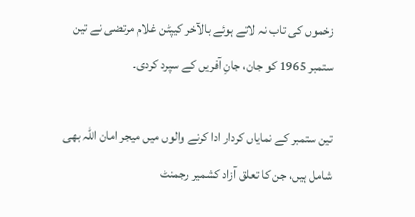زخموں کی تاب نہ لاتے ہوئے بالآخر کیپٹن غلام مرتضی نے تین ستمبر 1965 کو جان، جانِ آفریں کے سپرد کردی۔

تین ستمبر کے نمایاں کردار ادا کرنے والوں میں میجر امان اللہ بھی شامل ہیں، جن کا تعلق آزاد کشمیر رجمنٹ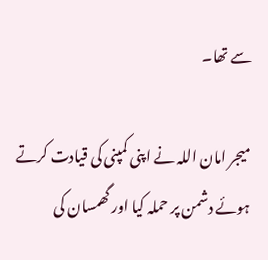سے تھا۔

میجر امان اللہ نے اپنی کمپنی کی قیادت کرتے ہوئے دشمن پر حملہ کیا اور گھمسان کی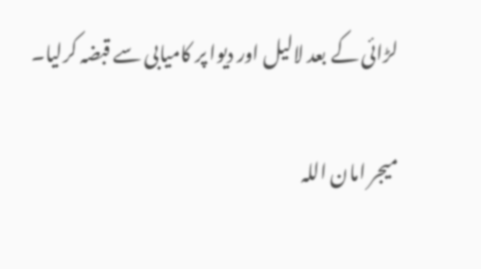لڑائی کے بعد لالیل اور دیوا پر کامیابی سے قبضہ کرلیا۔

میجر امان اللہ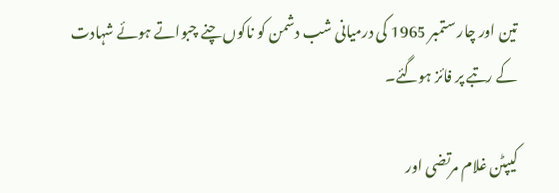تین اور چار ستمبر 1965 کی درمیانی شب دشمن کو ناکوں چنے چبواتے ہوئے شہادت کے رتبے پر فائز ہوگئے۔

کیپٹن غلام مرتضی اور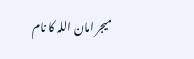میجر امان اللہ کا نام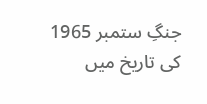جنگِ ستمبر 1965 کی تاریخ میں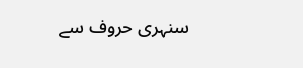سنہری حروف سے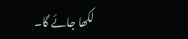لکھا جائے گا۔